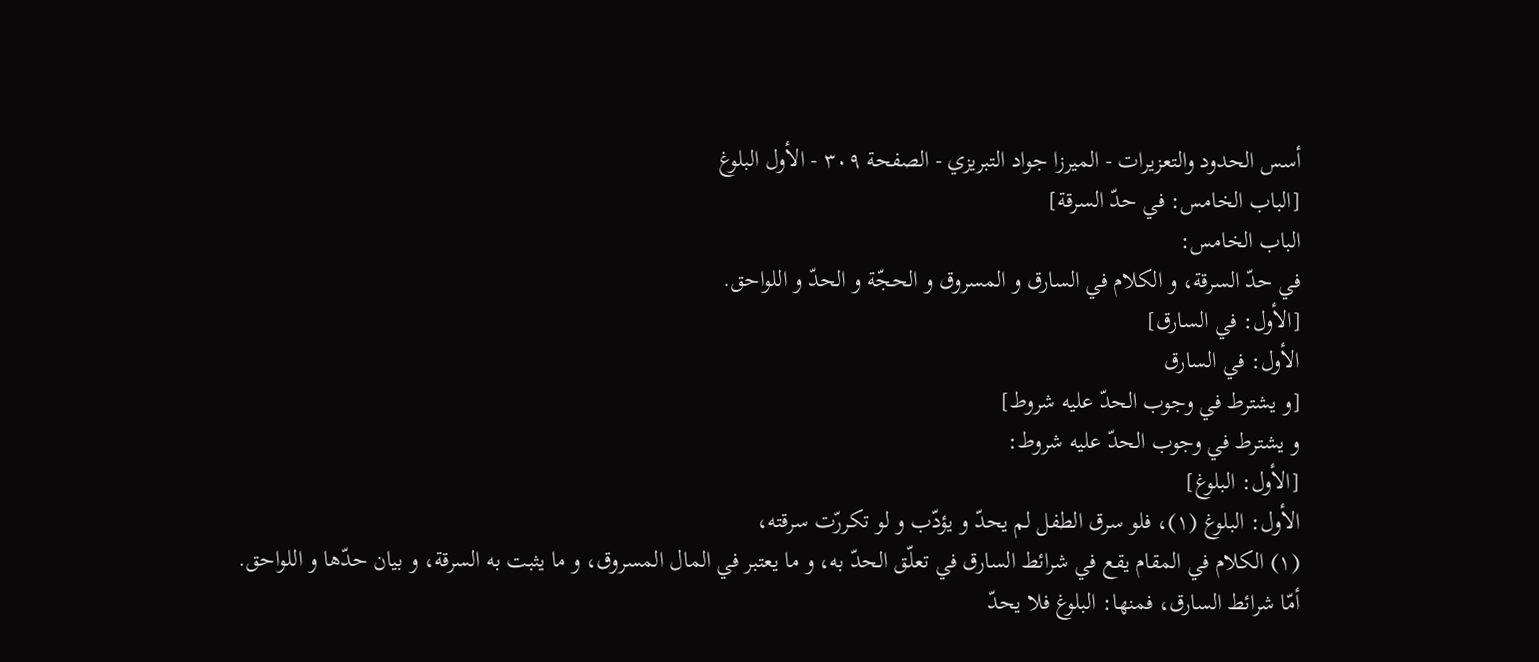أسس الحدود والتعزيرات - الميرزا جواد التبريزي - الصفحة ٣٠٩ - الأول البلوغ
[الباب الخامس: في حدّ السرقة]
الباب الخامس:
في حدّ السرقة، و الكلام في السارق و المسروق و الحجّة و الحدّ و اللواحق.
[الأول: في السارق]
الأول: في السارق
[و يشترط في وجوب الحدّ عليه شروط]
و يشترط في وجوب الحدّ عليه شروط:
[الأول: البلوغ]
الأول: البلوغ (١)، فلو سرق الطفل لم يحدّ و يؤدّب و لو تكررّت سرقته،
(١) الكلام في المقام يقع في شرائط السارق في تعلّق الحدّ به، و ما يعتبر في المال المسروق، و ما يثبت به السرقة، و بيان حدّها و اللواحق.
أمّا شرائط السارق، فمنها: البلوغ فلا يحدّ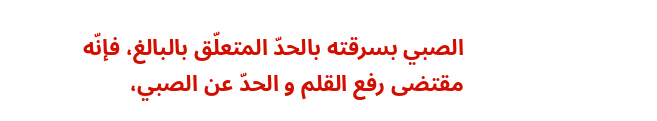الصبي بسرقته بالحدّ المتعلّق بالبالغ، فإنّه مقتضى رفع القلم و الحدّ عن الصبي،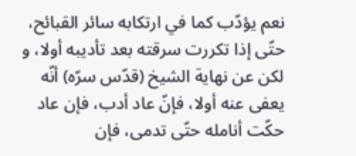نعم يؤدّب كما في ارتكابه سائر القبائح، حتّى إذا تكررت سرقته بعد تأديبه أولا، و لكن عن نهاية الشيخ (قدّس سرّه) أنّه يعفى عنه أولا، فإنّ عاد أدب، فإن عاد حكّت أنامله حتّى تدمى، فإن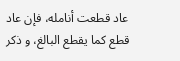عاد قطعت أنامله، فإن عاد قطع كما يقطع البالغ، و ذكر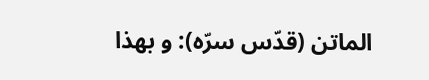الماتن (قدّس سرّه): و بهذا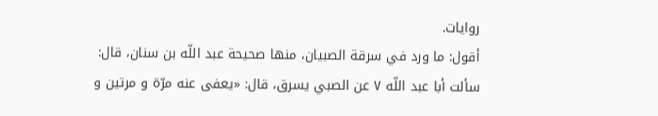روايات.
أقول: ما ورد في سرقة الصبيان، منها صحيحة عبد اللّه بن سنان، قال:
سألت أبا عبد اللّه ٧ عن الصبي يسرق، قال: «يعفى عنه مرّة و مرتين و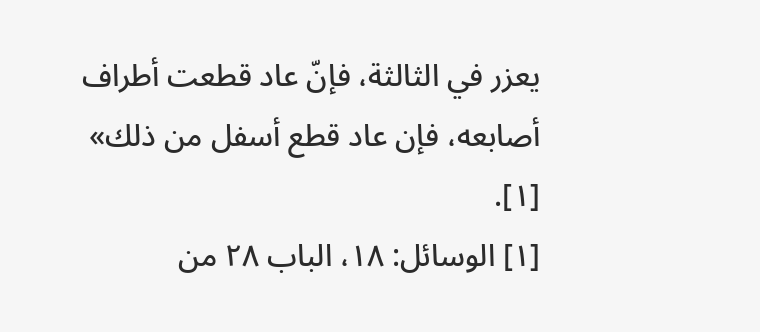يعزر في الثالثة، فإنّ عاد قطعت أطراف أصابعه، فإن عاد قطع أسفل من ذلك» [١].
[١] الوسائل: ١٨، الباب ٢٨ من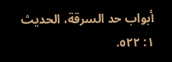أبواب حد السرقة، الحديث ١: ٥٢٢.